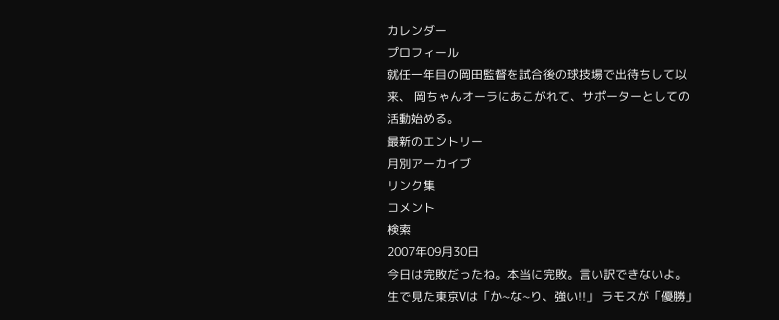カレンダー
プロフィール
就任一年目の岡田監督を試合後の球技場で出待ちして以来、 岡ちゃんオーラにあこがれて、サポーターとしての活動始める。
最新のエントリー
月別アーカイブ
リンク集
コメント
検索
2007年09月30日
今日は完敗だったね。本当に完敗。言い訳できないよ。 生で見た東京Vは「か~な~り、強い!!」 ラモスが「優勝」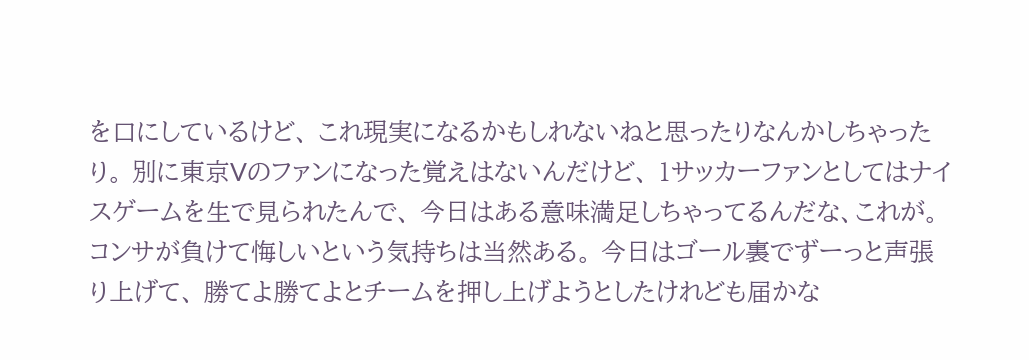を口にしているけど、 これ現実になるかもしれないねと思ったりなんかしちゃったり。 別に東京Vのファンになった覚えはないんだけど、 1サッカーファンとしてはナイスゲームを生で見られたんで、 今日はある意味満足しちゃってるんだな、これが。 コンサが負けて悔しいという気持ちは当然ある。 今日はゴール裏でずーっと声張り上げて、 勝てよ勝てよとチームを押し上げようとしたけれども届かな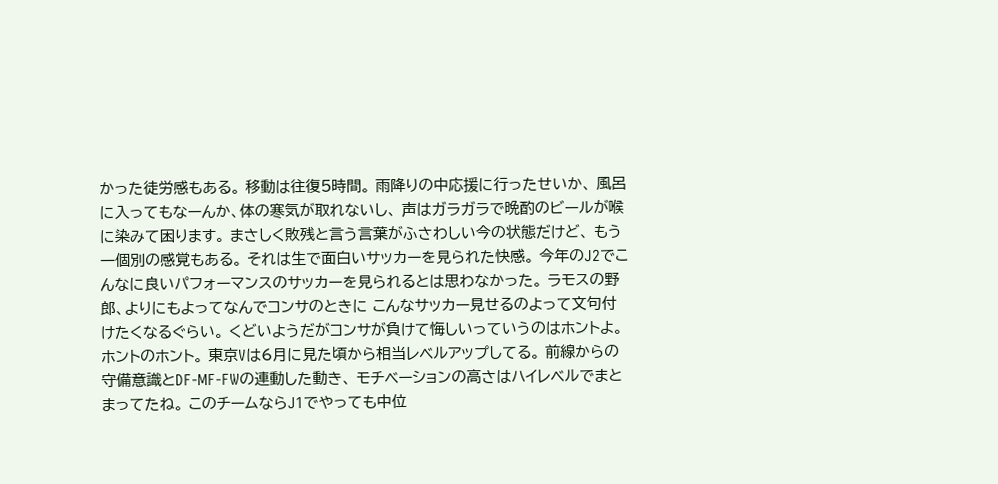かった徒労感もある。 移動は往復5時間。 雨降りの中応援に行ったせいか、 風呂に入ってもなーんか、体の寒気が取れないし、 声はガラガラで晩酌のビールが喉に染みて困ります。 まさしく敗残と言う言葉がふさわしい今の状態だけど、 もう一個別の感覚もある。 それは生で面白いサッカーを見られた快感。 今年のJ2でこんなに良いパフォーマンスのサッカーを見られるとは思わなかった。 ラモスの野郎、よりにもよってなんでコンサのときに こんなサッカー見せるのよって文句付けたくなるぐらい。 くどいようだがコンサが負けて悔しいっていうのはホントよ。ホントのホント。 東京Vは6月に見た頃から相当レベルアップしてる。 前線からの守備意識とDF-MF-FWの連動した動き、 モチベーションの高さはハイレベルでまとまってたね。 このチームならJ1でやっても中位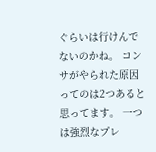ぐらいは行けんでないのかね。 コンサがやられた原因ってのは2つあると思ってます。 一つは強烈なプレ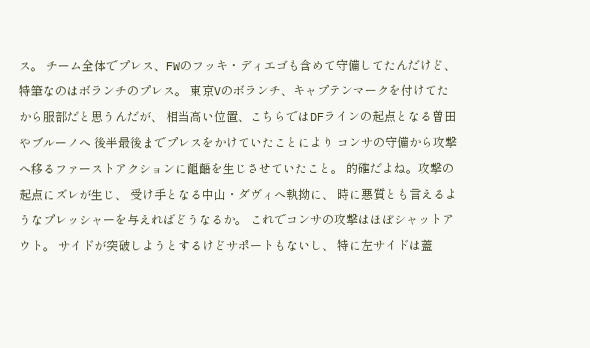ス。 チーム全体でプレス、FWのフッキ・ディエゴも含めて守備してたんだけど、 特筆なのはボランチのプレス。 東京Vのボランチ、キャプテンマークを付けてたから服部だと思うんだが、 相当高い位置、こちらではDFラインの起点となる曽田やブルーノへ 後半最後までプレスをかけていたことにより コンサの守備から攻撃へ移るファーストアクションに齟齬を生じさせていたこと。 的確だよね。攻撃の起点にズレが生じ、 受け手となる中山・ダヴィへ執拗に、 時に悪質とも言えるようなプレッシャーを与えればどうなるか。 これでコンサの攻撃はほぼシャットアウト。 サイドが突破しようとするけどサポートもないし、 特に左サイドは蓋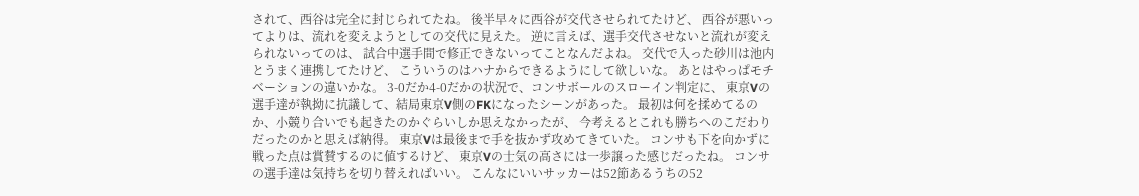されて、西谷は完全に封じられてたね。 後半早々に西谷が交代させられてたけど、 西谷が悪いってよりは、流れを変えようとしての交代に見えた。 逆に言えば、選手交代させないと流れが変えられないってのは、 試合中選手間で修正できないってことなんだよね。 交代で入った砂川は池内とうまく連携してたけど、 こういうのはハナからできるようにして欲しいな。 あとはやっぱモチベーションの違いかな。 3-0だか4-0だかの状況で、コンサボールのスローイン判定に、 東京Vの選手達が執拗に抗議して、結局東京V側のFKになったシーンがあった。 最初は何を揉めてるのか、小競り合いでも起きたのかぐらいしか思えなかったが、 今考えるとこれも勝ちへのこだわりだったのかと思えば納得。 東京Vは最後まで手を抜かず攻めてきていた。 コンサも下を向かずに戦った点は賞賛するのに値するけど、 東京Vの士気の高さには一歩譲った感じだったね。 コンサの選手達は気持ちを切り替えればいい。 こんなにいいサッカーは52節あるうちの52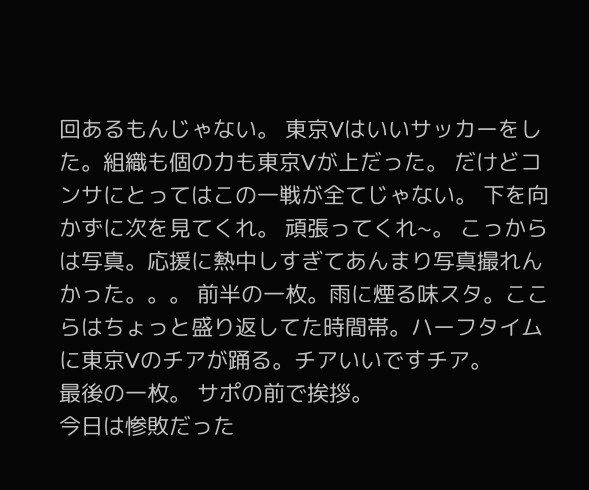回あるもんじゃない。 東京Vはいいサッカーをした。組織も個の力も東京Vが上だった。 だけどコンサにとってはこの一戦が全てじゃない。 下を向かずに次を見てくれ。 頑張ってくれ~。 こっからは写真。応援に熱中しすぎてあんまり写真撮れんかった。。。 前半の一枚。雨に煙る味スタ。ここらはちょっと盛り返してた時間帯。ハーフタイムに東京Vのチアが踊る。チアいいですチア。
最後の一枚。 サポの前で挨拶。
今日は惨敗だった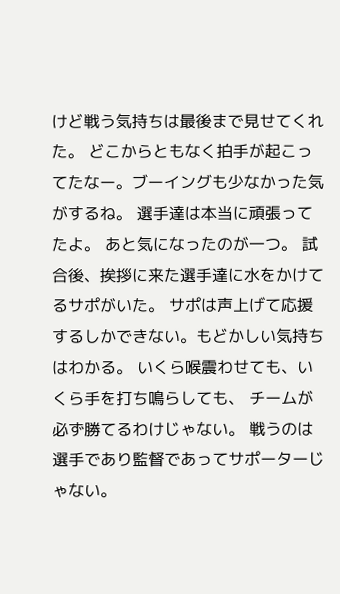けど戦う気持ちは最後まで見せてくれた。 どこからともなく拍手が起こってたなー。ブーイングも少なかった気がするね。 選手達は本当に頑張ってたよ。 あと気になったのが一つ。 試合後、挨拶に来た選手達に水をかけてるサポがいた。 サポは声上げて応援するしかできない。もどかしい気持ちはわかる。 いくら喉震わせても、いくら手を打ち鳴らしても、 チームが必ず勝てるわけじゃない。 戦うのは選手であり監督であってサポーターじゃない。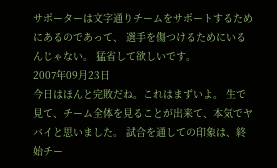サポーターは文字通りチームをサポートするためにあるのであって、 選手を傷つけるためにいるんじゃない。 猛省して欲しいです。
2007年09月23日
今日はほんと完敗だね。これはまずいよ。 生で見て、チーム全体を見ることが出来て、本気でヤバイと思いました。 試合を通しての印象は、終始チー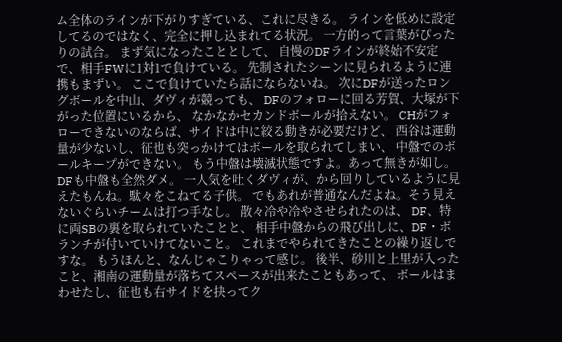ム全体のラインが下がりすぎている、これに尽きる。 ラインを低めに設定してるのではなく、完全に押し込まれてる状況。 一方的って言葉がぴったりの試合。 まず気になったこととして、 自慢のDFラインが終始不安定で、相手FWに1対1で負けている。 先制されたシーンに見られるように連携もまずい。 ここで負けていたら話にならないね。 次にDFが送ったロングボールを中山、ダヴィが競っても、 DFのフォローに回る芳賀、大塚が下がった位置にいるから、 なかなかセカンドボールが拾えない。 CHがフォローできないのならば、サイドは中に絞る動きが必要だけど、 西谷は運動量が少ないし、征也も突っかけてはボールを取られてしまい、 中盤でのボールキープができない。 もう中盤は壊滅状態ですよ。あって無きが如し。 DFも中盤も全然ダメ。 一人気を吐くダヴィが、から回りしているように見えたもんね。駄々をこねてる子供。 でもあれが普通なんだよね。そう見えないぐらいチームは打つ手なし。 散々冷や冷やさせられたのは、 DF、特に両SBの裏を取られていたことと、 相手中盤からの飛び出しに、DF・ボランチが付いていけてないこと。 これまでやられてきたことの繰り返しですな。 もうほんと、なんじゃこりゃって感じ。 後半、砂川と上里が入ったこと、湘南の運動量が落ちてスペースが出来たこともあって、 ボールはまわせたし、征也も右サイドを抉ってク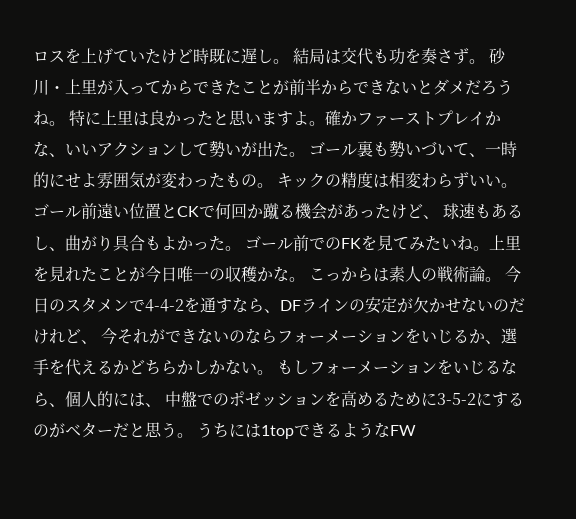ロスを上げていたけど時既に遅し。 結局は交代も功を奏さず。 砂川・上里が入ってからできたことが前半からできないとダメだろうね。 特に上里は良かったと思いますよ。確かファーストプレイかな、いいアクションして勢いが出た。 ゴール裏も勢いづいて、一時的にせよ雰囲気が変わったもの。 キックの精度は相変わらずいい。ゴール前遠い位置とCKで何回か蹴る機会があったけど、 球速もあるし、曲がり具合もよかった。 ゴール前でのFKを見てみたいね。上里を見れたことが今日唯一の収穫かな。 こっからは素人の戦術論。 今日のスタメンで4-4-2を通すなら、DFラインの安定が欠かせないのだけれど、 今それができないのならフォーメーションをいじるか、選手を代えるかどちらかしかない。 もしフォーメーションをいじるなら、個人的には、 中盤でのポゼッションを高めるために3-5-2にするのがベターだと思う。 うちには1topできるようなFW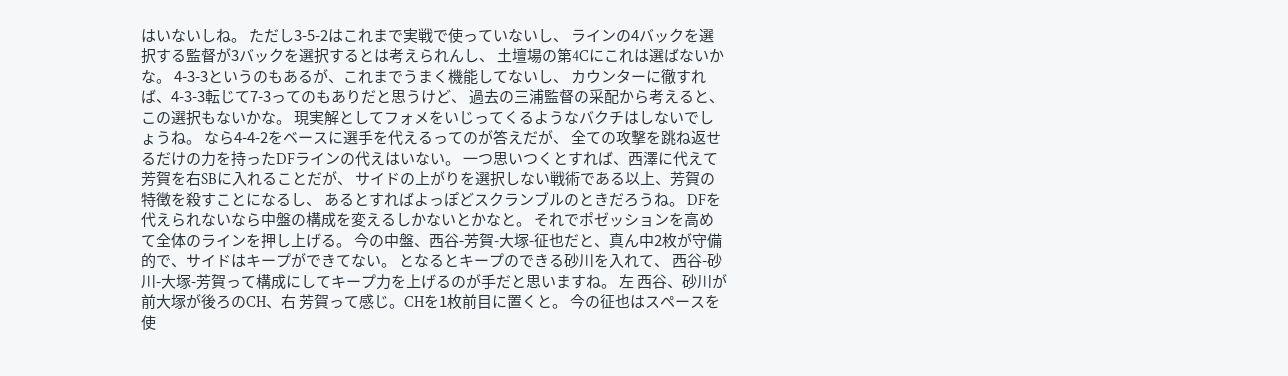はいないしね。 ただし3-5-2はこれまで実戦で使っていないし、 ラインの4バックを選択する監督が3バックを選択するとは考えられんし、 土壇場の第4Cにこれは選ばないかな。 4-3-3というのもあるが、これまでうまく機能してないし、 カウンターに徹すれば、4-3-3転じて7-3ってのもありだと思うけど、 過去の三浦監督の采配から考えると、この選択もないかな。 現実解としてフォメをいじってくるようなバクチはしないでしょうね。 なら4-4-2をベースに選手を代えるってのが答えだが、 全ての攻撃を跳ね返せるだけの力を持ったDFラインの代えはいない。 一つ思いつくとすれば、西澤に代えて芳賀を右SBに入れることだが、 サイドの上がりを選択しない戦術である以上、芳賀の特徴を殺すことになるし、 あるとすればよっぽどスクランブルのときだろうね。 DFを代えられないなら中盤の構成を変えるしかないとかなと。 それでポゼッションを高めて全体のラインを押し上げる。 今の中盤、西谷-芳賀-大塚-征也だと、真ん中2枚が守備的で、サイドはキープができてない。 となるとキープのできる砂川を入れて、 西谷-砂川-大塚-芳賀って構成にしてキープ力を上げるのが手だと思いますね。 左 西谷、砂川が前大塚が後ろのCH、右 芳賀って感じ。CHを1枚前目に置くと。 今の征也はスペースを使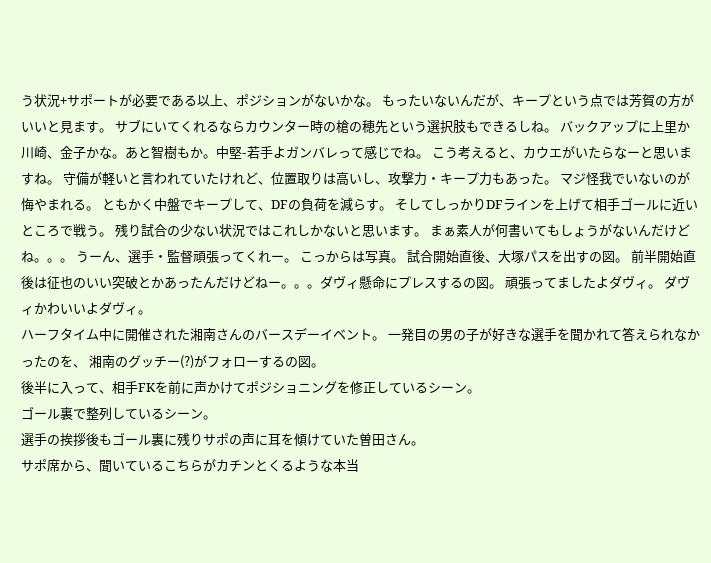う状況+サポートが必要である以上、ポジションがないかな。 もったいないんだが、キープという点では芳賀の方がいいと見ます。 サブにいてくれるならカウンター時の槍の穂先という選択肢もできるしね。 バックアップに上里か川崎、金子かな。あと智樹もか。中堅-若手よガンバレって感じでね。 こう考えると、カウエがいたらなーと思いますね。 守備が軽いと言われていたけれど、位置取りは高いし、攻撃力・キープ力もあった。 マジ怪我でいないのが悔やまれる。 ともかく中盤でキープして、DFの負荷を減らす。 そしてしっかりDFラインを上げて相手ゴールに近いところで戦う。 残り試合の少ない状況ではこれしかないと思います。 まぁ素人が何書いてもしょうがないんだけどね。。。 うーん、選手・監督頑張ってくれー。 こっからは写真。 試合開始直後、大塚パスを出すの図。 前半開始直後は征也のいい突破とかあったんだけどねー。。。ダヴィ懸命にプレスするの図。 頑張ってましたよダヴィ。 ダヴィかわいいよダヴィ。
ハーフタイム中に開催された湘南さんのバースデーイベント。 一発目の男の子が好きな選手を聞かれて答えられなかったのを、 湘南のグッチー(?)がフォローするの図。
後半に入って、相手FKを前に声かけてポジショニングを修正しているシーン。
ゴール裏で整列しているシーン。
選手の挨拶後もゴール裏に残りサポの声に耳を傾けていた曽田さん。
サポ席から、聞いているこちらがカチンとくるような本当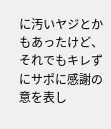に汚いヤジとかもあったけど、 それでもキレずにサポに感謝の意を表し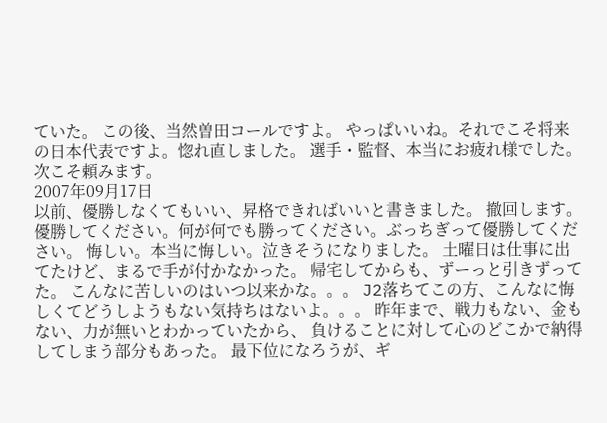ていた。 この後、当然曽田コールですよ。 やっぱいいね。それでこそ将来の日本代表ですよ。惚れ直しました。 選手・監督、本当にお疲れ様でした。次こそ頼みます。
2007年09月17日
以前、優勝しなくてもいい、昇格できればいいと書きました。 撤回します。 優勝してください。何が何でも勝ってください。ぶっちぎって優勝してください。 悔しい。本当に悔しい。泣きそうになりました。 土曜日は仕事に出てたけど、まるで手が付かなかった。 帰宅してからも、ずーっと引きずってた。 こんなに苦しいのはいつ以来かな。。。 J2落ちてこの方、こんなに悔しくてどうしようもない気持ちはないよ。。。 昨年まで、戦力もない、金もない、力が無いとわかっていたから、 負けることに対して心のどこかで納得してしまう部分もあった。 最下位になろうが、ギ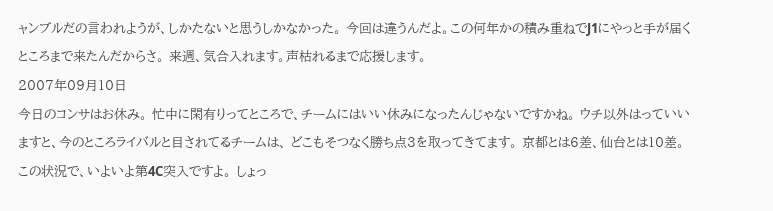ャンブルだの言われようが、しかたないと思うしかなかった。 今回は違うんだよ。この何年かの積み重ねでJ1にやっと手が届くところまで来たんだからさ。 来週、気合入れます。声枯れるまで応援します。
2007年09月10日
今日のコンサはお休み。 忙中に閑有りってところで、チームにはいい休みになったんじゃないですかね。 ウチ以外はっていいますと、今のところライバルと目されてるチームは、 どこもそつなく勝ち点3を取ってきてます。 京都とは6差、仙台とは10差。 この状況で、いよいよ第4C突入ですよ。 しょっ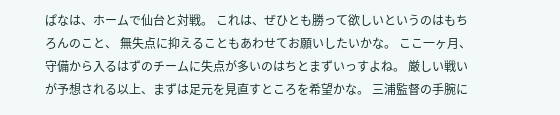ぱなは、ホームで仙台と対戦。 これは、ぜひとも勝って欲しいというのはもちろんのこと、 無失点に抑えることもあわせてお願いしたいかな。 ここ一ヶ月、守備から入るはずのチームに失点が多いのはちとまずいっすよね。 厳しい戦いが予想される以上、まずは足元を見直すところを希望かな。 三浦監督の手腕に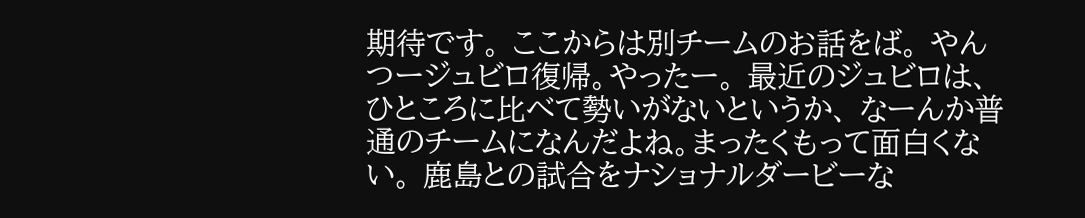期待です。 ここからは別チームのお話をば。 やんつージュビロ復帰。やったー。 最近のジュビロは、ひところに比べて勢いがないというか、 なーんか普通のチームになんだよね。まったくもって面白くない。 鹿島との試合をナショナルダービーな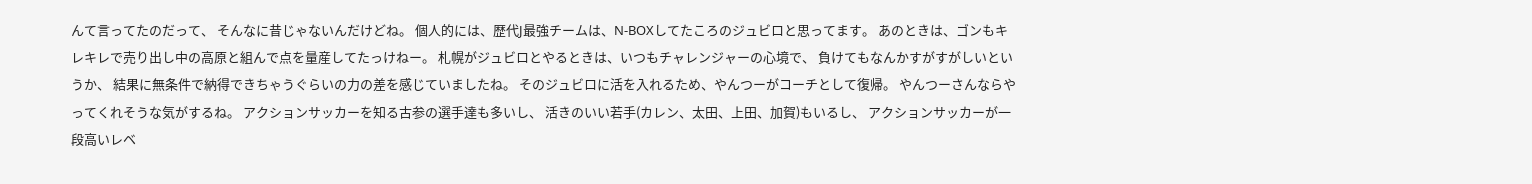んて言ってたのだって、 そんなに昔じゃないんだけどね。 個人的には、歴代J最強チームは、N-BOXしてたころのジュビロと思ってます。 あのときは、ゴンもキレキレで売り出し中の高原と組んで点を量産してたっけねー。 札幌がジュビロとやるときは、いつもチャレンジャーの心境で、 負けてもなんかすがすがしいというか、 結果に無条件で納得できちゃうぐらいの力の差を感じていましたね。 そのジュビロに活を入れるため、やんつーがコーチとして復帰。 やんつーさんならやってくれそうな気がするね。 アクションサッカーを知る古参の選手達も多いし、 活きのいい若手(カレン、太田、上田、加賀)もいるし、 アクションサッカーが一段高いレベ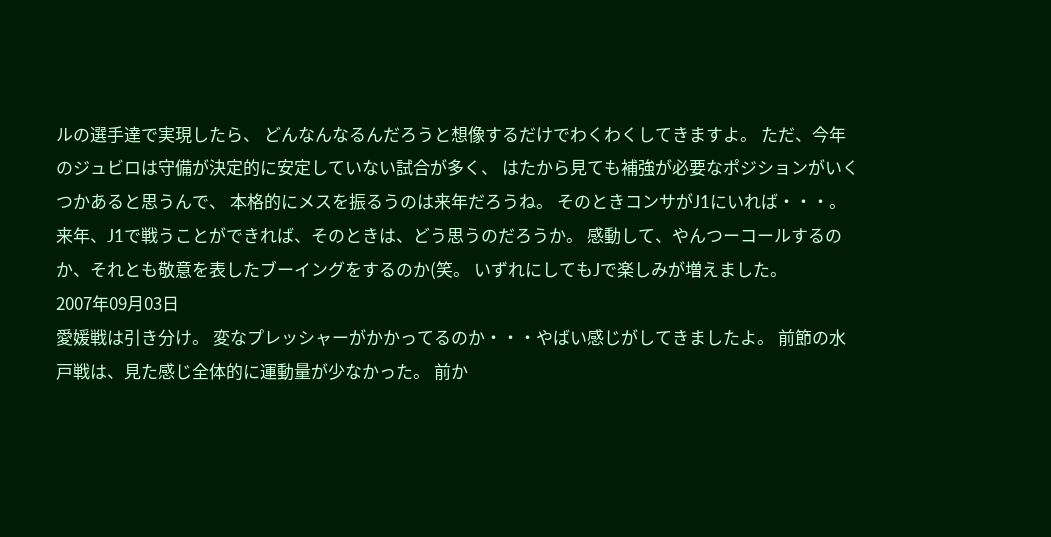ルの選手達で実現したら、 どんなんなるんだろうと想像するだけでわくわくしてきますよ。 ただ、今年のジュビロは守備が決定的に安定していない試合が多く、 はたから見ても補強が必要なポジションがいくつかあると思うんで、 本格的にメスを振るうのは来年だろうね。 そのときコンサがJ1にいれば・・・。 来年、J1で戦うことができれば、そのときは、どう思うのだろうか。 感動して、やんつーコールするのか、それとも敬意を表したブーイングをするのか(笑。 いずれにしてもJで楽しみが増えました。
2007年09月03日
愛媛戦は引き分け。 変なプレッシャーがかかってるのか・・・やばい感じがしてきましたよ。 前節の水戸戦は、見た感じ全体的に運動量が少なかった。 前か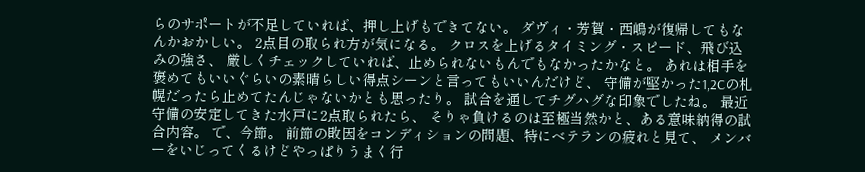らのサポートが不足していれば、押し上げもできてない。 ダヴィ・芳賀・西嶋が復帰してもなんかおかしい。 2点目の取られ方が気になる。 クロスを上げるタイミング・スピード、飛び込みの強さ、 厳しくチェックしていれば、止められないもんでもなかったかなと。 あれは相手を褒めてもいいぐらいの素晴らしい得点シーンと言ってもいいんだけど、 守備が堅かった1,2Cの札幌だったら止めてたんじゃないかとも思ったり。 試合を通してチグハグな印象でしたね。 最近守備の安定してきた水戸に2点取られたら、 そりゃ負けるのは至極当然かと、ある意味納得の試合内容。 で、今節。 前節の敗因をコンディションの問題、特にベテランの疲れと見て、 メンバーをいじってくるけどやっぱりうまく行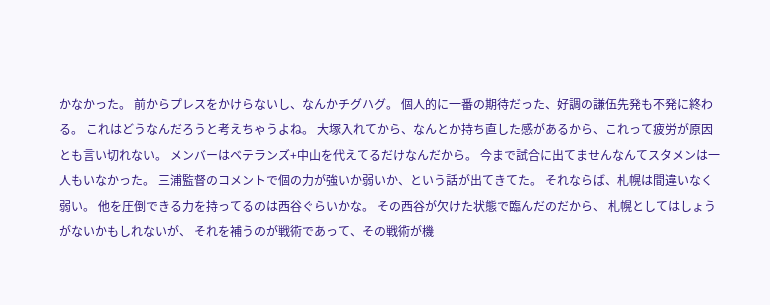かなかった。 前からプレスをかけらないし、なんかチグハグ。 個人的に一番の期待だった、好調の謙伍先発も不発に終わる。 これはどうなんだろうと考えちゃうよね。 大塚入れてから、なんとか持ち直した感があるから、これって疲労が原因とも言い切れない。 メンバーはベテランズ+中山を代えてるだけなんだから。 今まで試合に出てませんなんてスタメンは一人もいなかった。 三浦監督のコメントで個の力が強いか弱いか、という話が出てきてた。 それならば、札幌は間違いなく弱い。 他を圧倒できる力を持ってるのは西谷ぐらいかな。 その西谷が欠けた状態で臨んだのだから、 札幌としてはしょうがないかもしれないが、 それを補うのが戦術であって、その戦術が機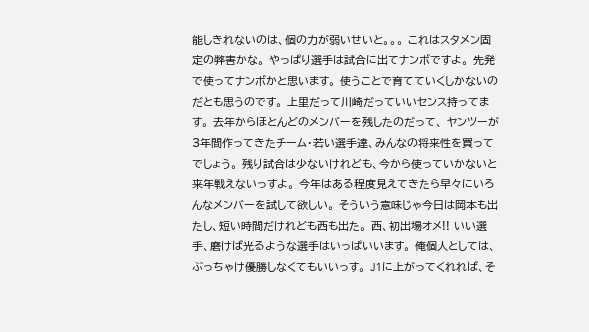能しきれないのは、個の力が弱いせいと。。。 これはスタメン固定の弊害かな。 やっぱり選手は試合に出てナンボですよ。 先発で使ってナンボかと思います。 使うことで育てていくしかないのだとも思うのです。 上里だって川崎だっていいセンス持ってます。 去年からほとんどのメンバーを残したのだって、 ヤンツーが3年間作ってきたチーム・若い選手達、みんなの将来性を買ってでしょう。 残り試合は少ないけれども、今から使っていかないと来年戦えないっすよ。 今年はある程度見えてきたら早々にいろんなメンバーを試して欲しい。 そういう意味じゃ今日は岡本も出たし、短い時間だけれども西も出た。 西、初出場オメ!! いい選手、磨けば光るような選手はいっぱいいます。 俺個人としては、ぶっちゃけ優勝しなくてもいいっす。 J1に上がってくれれば、そ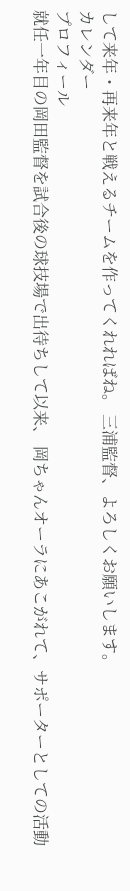して来年・再来年と戦えるチームを作ってくれればね。 三浦監督、よろしくお願いします。
カレンダー
プロフィール
就任一年目の岡田監督を試合後の球技場で出待ちして以来、 岡ちゃんオーラにあこがれて、サポーターとしての活動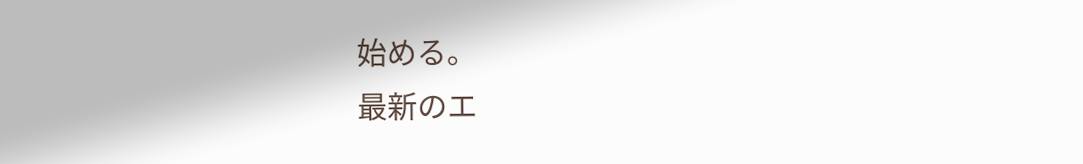始める。
最新のエ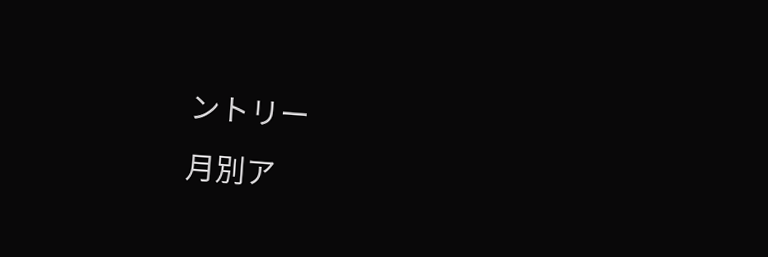ントリー
月別ア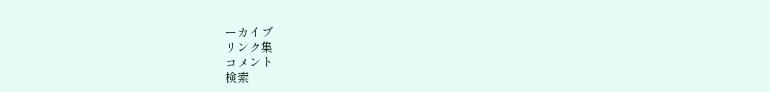ーカイブ
リンク集
コメント
検索